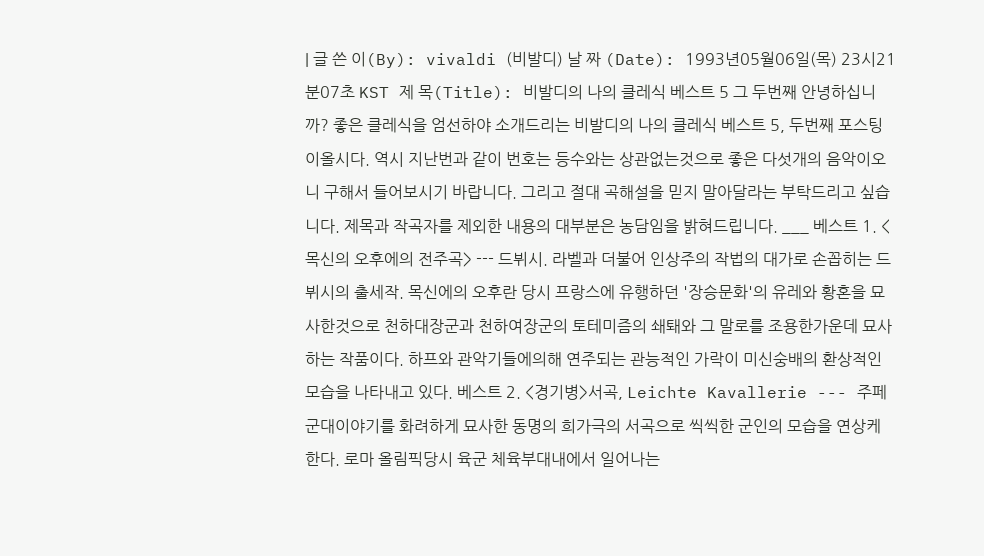| 글 쓴 이(By): vivaldi (비발디) 날 짜 (Date): 1993년05월06일(목) 23시21분07초 KST 제 목(Title): 비발디의 나의 클레식 베스트 5 그 두번째 안녕하십니까? 좋은 클레식을 엄선하야 소개드리는 비발디의 나의 클레식 베스트 5, 두번째 포스팅이올시다. 역시 지난번과 같이 번호는 등수와는 상관없는것으로 좋은 다섯개의 음악이오니 구해서 들어보시기 바랍니다. 그리고 절대 곡해설을 믿지 말아달라는 부탁드리고 싶습니다. 제목과 작곡자를 제외한 내용의 대부분은 농담임을 밝혀드립니다. ___ 베스트 1. <목신의 오후에의 전주곡> --- 드뷔시. 라벨과 더불어 인상주의 작법의 대가로 손꼽히는 드뷔시의 출세작. 목신에의 오후란 당시 프랑스에 유행하던 '장승문화'의 유레와 황혼을 묘사한것으로 천하대장군과 천하여장군의 토테미즘의 쇄퇘와 그 말로를 조용한가운데 묘사하는 작품이다. 하프와 관악기들에의해 연주되는 관능적인 가락이 미신숭배의 환상적인 모습을 나타내고 있다. 베스트 2. <경기병>서곡, Leichte Kavallerie --- 주페 군대이야기를 화려하게 묘사한 동명의 희가극의 서곡으로 씩씩한 군인의 모습을 연상케 한다. 로마 올림픽당시 육군 체육부대내에서 일어나는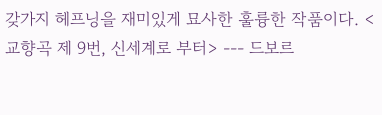갖가지 헤프닝을 재미있게 묘사한 훌륭한 작품이다. <교향곡 제 9번, 신세계로 부터> --- 드보르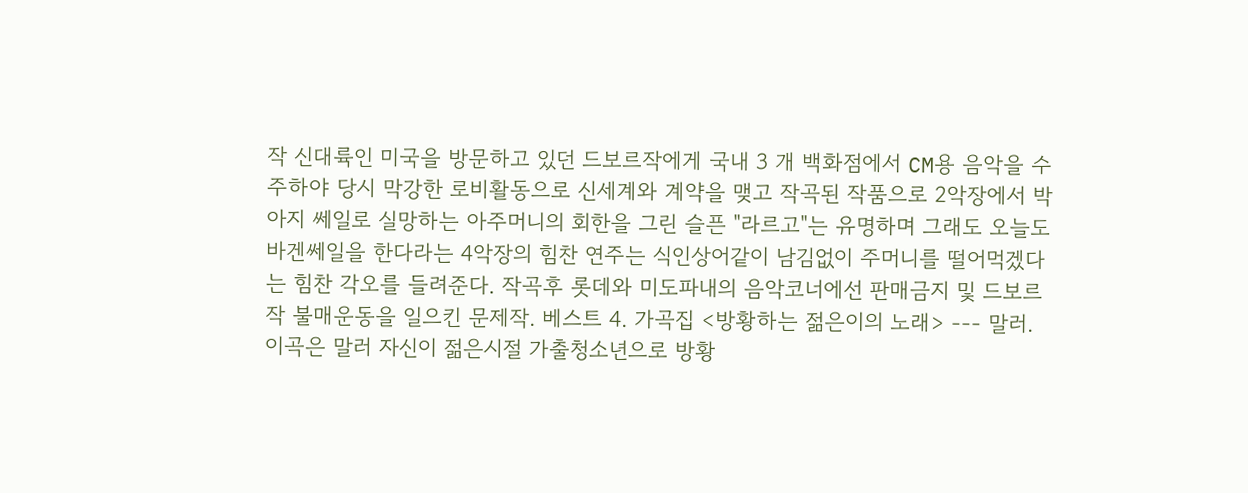작 신대륙인 미국을 방문하고 있던 드보르작에게 국내 3 개 백화점에서 CM용 음악을 수주하야 당시 막강한 로비활동으로 신세계와 계약을 맺고 작곡된 작품으로 2악장에서 박아지 쎄일로 실망하는 아주머니의 회한을 그린 슬픈 "라르고"는 유명하며 그래도 오늘도 바겐쎄일을 한다라는 4악장의 힘찬 연주는 식인상어같이 남김없이 주머니를 떨어먹겠다는 힘찬 각오를 들려준다. 작곡후 롯데와 미도파내의 음악코너에선 판매금지 및 드보르작 불매운동을 일으킨 문제작. 베스트 4. 가곡집 <방황하는 젊은이의 노래> --- 말러. 이곡은 말러 자신이 젊은시절 가출청소년으로 방황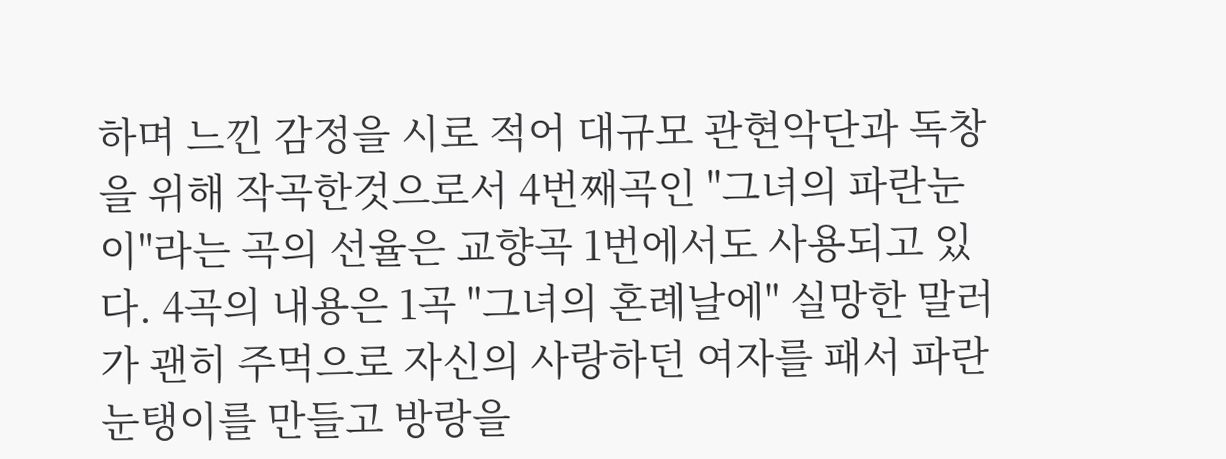하며 느낀 감정을 시로 적어 대규모 관현악단과 독창을 위해 작곡한것으로서 4번째곡인 "그녀의 파란눈이"라는 곡의 선율은 교향곡 1번에서도 사용되고 있다. 4곡의 내용은 1곡 "그녀의 혼례날에" 실망한 말러가 괜히 주먹으로 자신의 사랑하던 여자를 패서 파란 눈탱이를 만들고 방랑을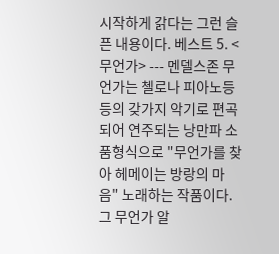시작하게 갉다는 그런 슬픈 내용이다. 베스트 5. <무언가> --- 멘델스존 무언가는 첼로나 피아노등등의 갖가지 악기로 편곡되어 연주되는 낭만파 소품형식으로 "무언가를 찾아 헤메이는 방랑의 마음" 노래하는 작품이다. 그 무언가 알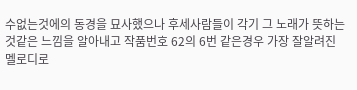수없는것에의 동경을 묘사했으나 후세사람들이 각기 그 노래가 뜻하는것같은 느낌을 알아내고 작품번호 62의 6번 같은경우 가장 잘알려진 멜로디로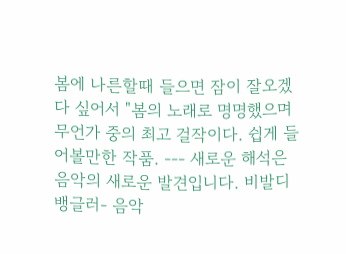봄에 나른할때 들으면 잠이 잘오겠다 싶어서 "봄의 노래로 명명했으며 무언가 중의 최고 걸작이다. 쉽게 들어볼만한 작품. --- 새로운 해석은 음악의 새로운 발견입니다. 비발디뱅글러- 음악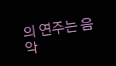의 연주는 음악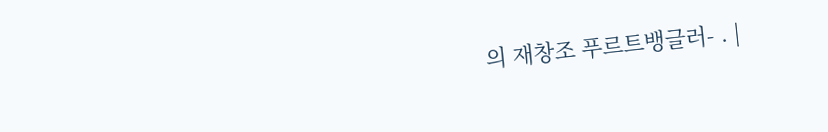의 재창조 푸르트뱅글러- . |